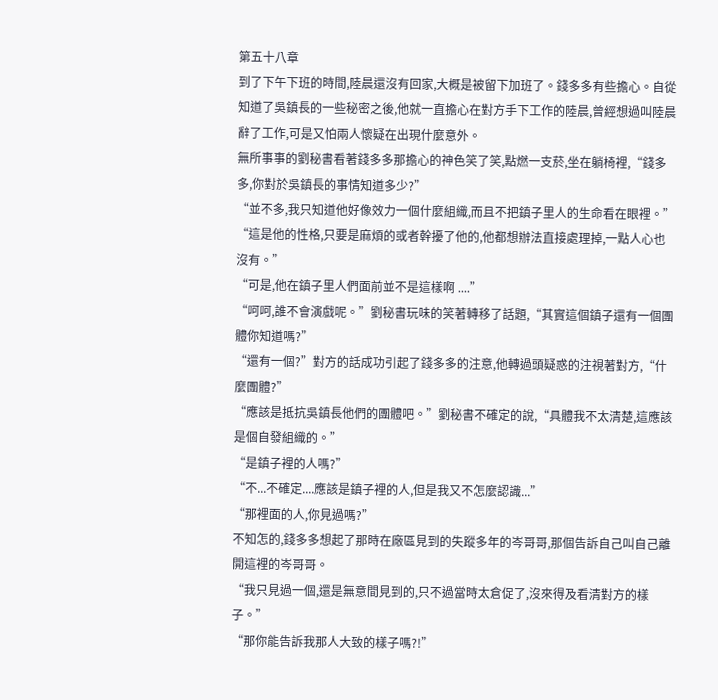第五十八章
到了下午下班的時間,陸晨還沒有回家,大概是被留下加班了。錢多多有些擔心。自從知道了吳鎮長的一些秘密之後,他就一直擔心在對方手下工作的陸晨,曾經想過叫陸晨辭了工作,可是又怕兩人懷疑在出現什麼意外。
無所事事的劉秘書看著錢多多那擔心的神色笑了笑,點燃一支菸,坐在躺椅裡,“錢多多,你對於吳鎮長的事情知道多少?”
“並不多,我只知道他好像效力一個什麼組織,而且不把鎮子里人的生命看在眼裡。”
“這是他的性格,只要是麻煩的或者幹擾了他的,他都想辦法直接處理掉,一點人心也沒有。”
“可是,他在鎮子里人們面前並不是這樣啊 ....”
“呵呵,誰不會演戲呢。”劉秘書玩味的笑著轉移了話題,“其實這個鎮子還有一個團體你知道嗎?”
“還有一個?”對方的話成功引起了錢多多的注意,他轉過頭疑惑的注視著對方,“什麼團體?”
“應該是抵抗吳鎮長他們的團體吧。”劉秘書不確定的說,“具體我不太清楚,這應該是個自發組織的。”
“是鎮子裡的人嗎?”
“不...不確定....應該是鎮子裡的人,但是我又不怎麼認識...”
“那裡面的人,你見過嗎?”
不知怎的,錢多多想起了那時在廠區見到的失蹤多年的岑哥哥,那個告訴自己叫自己離開這裡的岑哥哥。
“我只見過一個,還是無意間見到的,只不過當時太倉促了,沒來得及看清對方的樣子。”
“那你能告訴我那人大致的樣子嗎?!”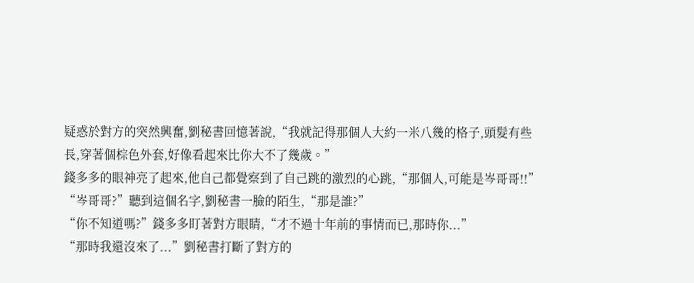疑惑於對方的突然興奮,劉秘書回憶著說,“我就記得那個人大約一米八幾的格子,頭髮有些長,穿著個棕色外套,好像看起來比你大不了幾歲。”
錢多多的眼神亮了起來,他自己都覺察到了自己跳的激烈的心跳,“那個人,可能是岑哥哥!!”
“岑哥哥?”聽到這個名字,劉秘書一臉的陌生,“那是誰?”
“你不知道嗎?”錢多多盯著對方眼睛,“才不過十年前的事情而已,那時你...”
“那時我還沒來了...”劉秘書打斷了對方的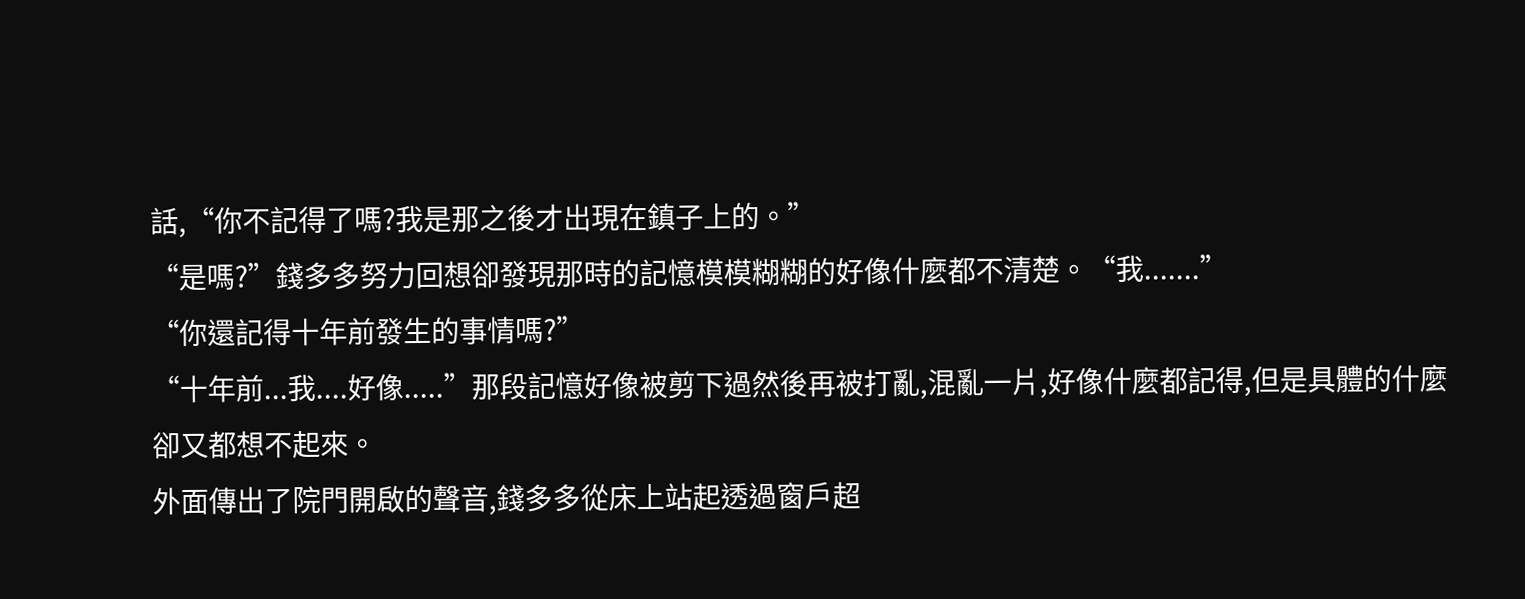話,“你不記得了嗎?我是那之後才出現在鎮子上的。”
“是嗎?”錢多多努力回想卻發現那時的記憶模模糊糊的好像什麼都不清楚。“我.......”
“你還記得十年前發生的事情嗎?”
“十年前...我....好像.....”那段記憶好像被剪下過然後再被打亂,混亂一片,好像什麼都記得,但是具體的什麼卻又都想不起來。
外面傳出了院門開啟的聲音,錢多多從床上站起透過窗戶超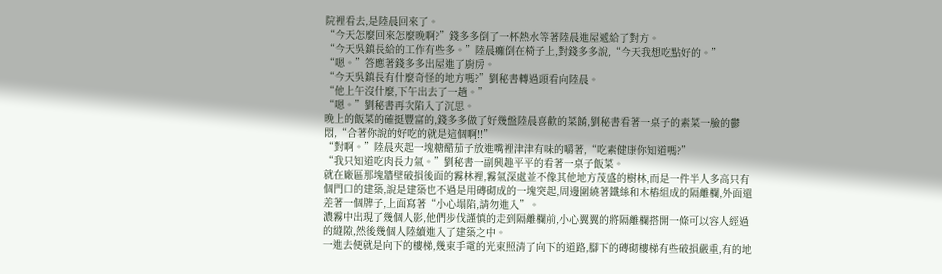院裡看去,是陸晨回來了。
“今天怎麼回來怎麼晚啊?”錢多多倒了一杯熱水等著陸晨進屋遞給了對方。
“今天吳鎮長給的工作有些多。”陸晨癱倒在椅子上,對錢多多說,“今天我想吃點好的。”
“嗯。”答應著錢多多出屋進了廚房。
“今天吳鎮長有什麼奇怪的地方嗎?”劉秘書轉過頭看向陸晨。
“他上午沒什麼,下午出去了一趟。”
“嗯。”劉秘書再次陷入了沉思。
晚上的飯菜的確挺豐富的,錢多多做了好幾盤陸晨喜歡的菜餚,劉秘書看著一桌子的素菜一臉的鬱悶,“合著你說的好吃的就是這個啊!!”
“對啊。”陸晨夾起一塊糖醋茄子放進嘴裡津津有味的嚼著,“吃素健康你知道嗎?”
“我只知道吃肉長力氣。”劉秘書一副興趣平平的看著一桌子飯菜。
就在廠區那塊牆壁破損後面的霧林裡,霧氣深處並不像其他地方茂盛的樹林,而是一件半人多高只有個門口的建築,說是建築也不過是用磚砌成的一塊突起,周邊圍繞著鐵絲和木樁組成的隔離欄,外面還差著一個牌子,上面寫著“小心塌陷,請勿進入”。
濃霧中出現了幾個人影,他們步伐謹慎的走到隔離欄前,小心翼翼的將隔離欄搭開一條可以容人經過的縫隙,然後幾個人陸續進入了建築之中。
一進去便就是向下的樓梯,幾束手電的光束照清了向下的道路,腳下的磚砌樓梯有些破損嚴重,有的地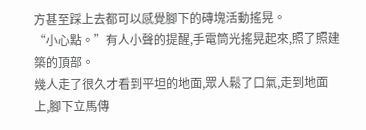方甚至踩上去都可以感覺腳下的磚塊活動搖晃。
“小心點。”有人小聲的提醒,手電筒光搖晃起來,照了照建築的頂部。
幾人走了很久才看到平坦的地面,眾人鬆了口氣,走到地面上,腳下立馬傳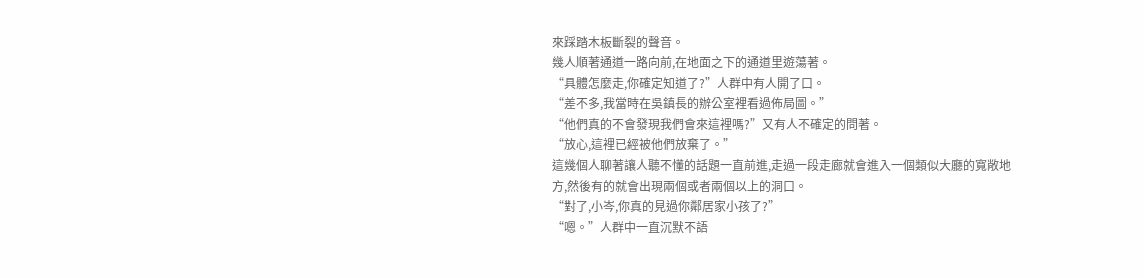來踩踏木板斷裂的聲音。
幾人順著通道一路向前,在地面之下的通道里遊蕩著。
“具體怎麼走,你確定知道了?”人群中有人開了口。
“差不多,我當時在吳鎮長的辦公室裡看過佈局圖。”
“他們真的不會發現我們會來這裡嗎?”又有人不確定的問著。
“放心,這裡已經被他們放棄了。”
這幾個人聊著讓人聽不懂的話題一直前進,走過一段走廊就會進入一個類似大廳的寬敞地方,然後有的就會出現兩個或者兩個以上的洞口。
“對了,小岑,你真的見過你鄰居家小孩了?”
“嗯。”人群中一直沉默不語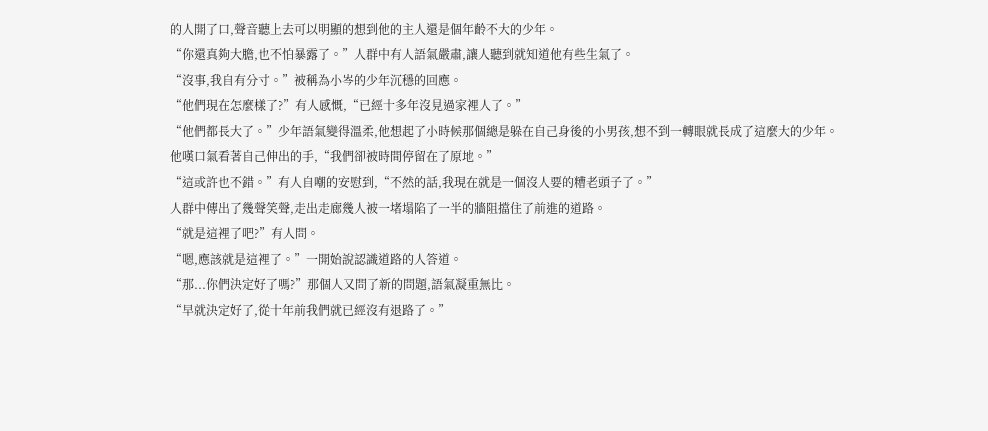的人開了口,聲音聽上去可以明顯的想到他的主人還是個年齡不大的少年。
“你還真夠大膽,也不怕暴露了。”人群中有人語氣嚴肅,讓人聽到就知道他有些生氣了。
“沒事,我自有分寸。”被稱為小岑的少年沉穩的回應。
“他們現在怎麼樣了?”有人感慨,“已經十多年沒見過家裡人了。”
“他們都長大了。”少年語氣變得溫柔,他想起了小時候那個總是躲在自己身後的小男孩,想不到一轉眼就長成了這麼大的少年。
他嘆口氣看著自己伸出的手,“我們卻被時間停留在了原地。”
“這或許也不錯。”有人自嘲的安慰到,“不然的話,我現在就是一個沒人要的糟老頭子了。”
人群中傳出了幾聲笑聲,走出走廊幾人被一堵塌陷了一半的牆阻擋住了前進的道路。
“就是這裡了吧?”有人問。
“嗯,應該就是這裡了。”一開始說認識道路的人答道。
“那...你們決定好了嗎?”那個人又問了新的問題,語氣凝重無比。
“早就決定好了,從十年前我們就已經沒有退路了。”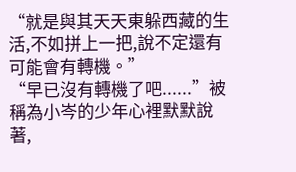“就是與其天天東躲西藏的生活,不如拼上一把,說不定還有可能會有轉機。”
“早已沒有轉機了吧......”被稱為小岑的少年心裡默默說著,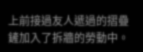上前接過友人遞過的摺疊鏟加入了拆牆的勞動中。